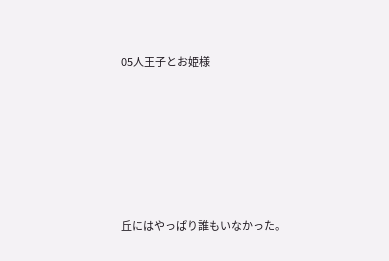05人王子とお姫様








丘にはやっぱり誰もいなかった。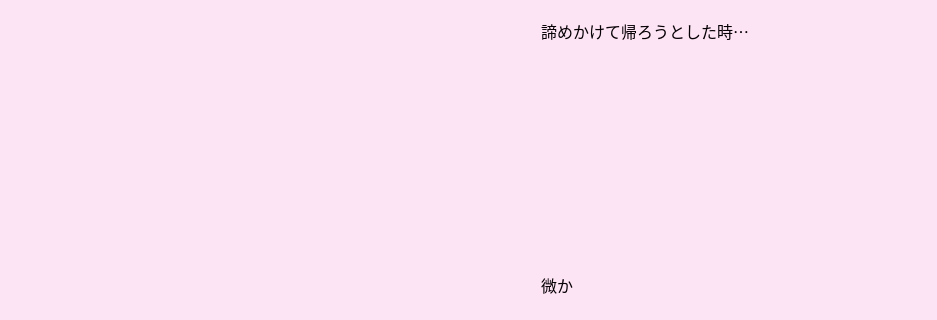諦めかけて帰ろうとした時…











微か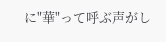に"華"って呼ぶ声がし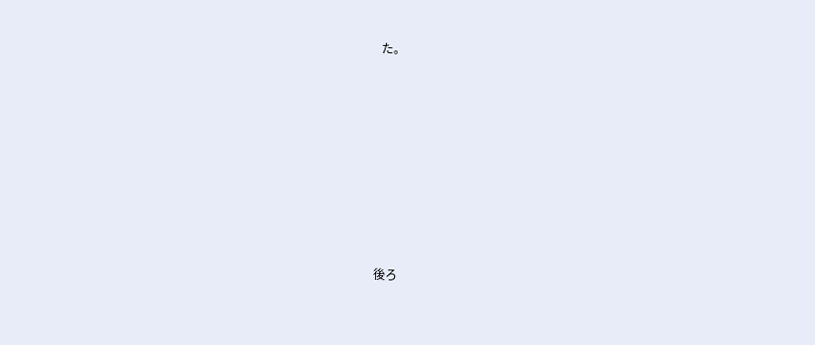た。













後ろ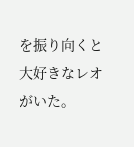を振り向くと大好きなレオがいた。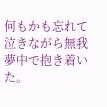何もかも忘れて泣きながら無我夢中で抱き着いた。